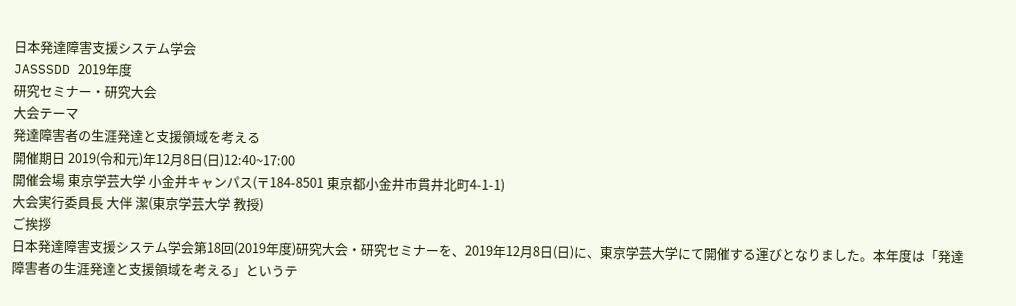日本発達障害支援システム学会
JASSSDD 2019年度
研究セミナー・研究大会
大会テーマ
発達障害者の生涯発達と支援領域を考える
開催期日 2019(令和元)年12月8日(日)12:40~17:00
開催会場 東京学芸大学 小金井キャンパス(〒184-8501 東京都小金井市貫井北町4-1-1)
大会実行委員長 大伴 潔(東京学芸大学 教授)
ご挨拶
日本発達障害支援システム学会第18回(2019年度)研究大会・研究セミナーを、2019年12月8日(日)に、東京学芸大学にて開催する運びとなりました。本年度は「発達障害者の生涯発達と支援領域を考える」というテ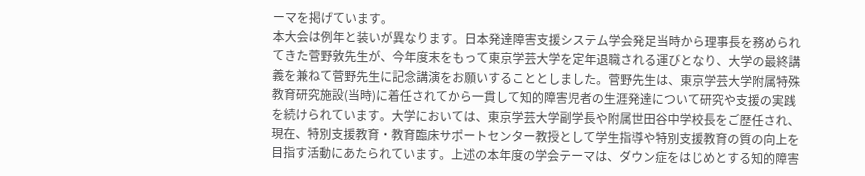ーマを掲げています。
本大会は例年と装いが異なります。日本発達障害支援システム学会発足当時から理事長を務められてきた菅野敦先生が、今年度末をもって東京学芸大学を定年退職される運びとなり、大学の最終講義を兼ねて菅野先生に記念講演をお願いすることとしました。菅野先生は、東京学芸大学附属特殊教育研究施設(当時)に着任されてから一貫して知的障害児者の生涯発達について研究や支援の実践を続けられています。大学においては、東京学芸大学副学長や附属世田谷中学校長をご歴任され、現在、特別支援教育・教育臨床サポートセンター教授として学生指導や特別支援教育の質の向上を目指す活動にあたられています。上述の本年度の学会テーマは、ダウン症をはじめとする知的障害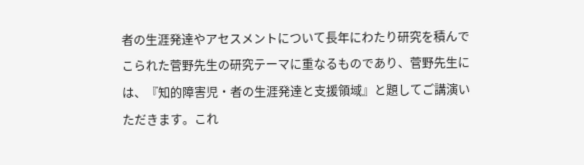者の生涯発達やアセスメントについて長年にわたり研究を積んでこられた菅野先生の研究テーマに重なるものであり、菅野先生には、『知的障害児・者の生涯発達と支援領域』と題してご講演いただきます。これ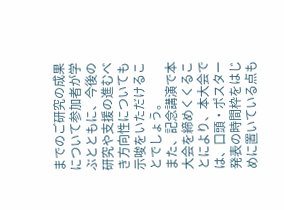までのご研究の成果について参加者が学ぶとともに、今後の研究や支援の進むべき方向性についても示唆をいただけることでしょう。
また、記念講演で本大会を締めくくることにより、本大会では、口頭・ポスター発表の時間枠をはじめに置いている点も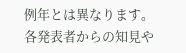例年とは異なります。各発表者からの知見や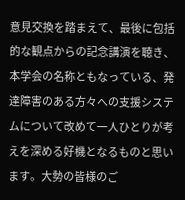意見交換を踏まえて、最後に包括的な観点からの記念講演を聴き、本学会の名称ともなっている、発達障害のある方々への支援システムについて改めて一人ひとりが考えを深める好機となるものと思います。大勢の皆様のご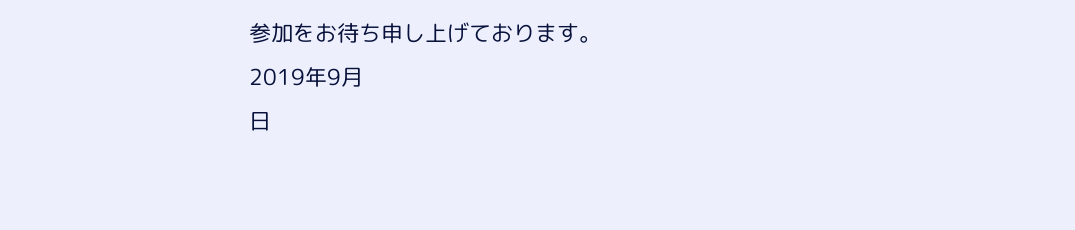参加をお待ち申し上げております。
2019年9月
日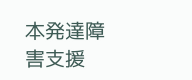本発達障害支援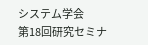システム学会
第18回研究セミナ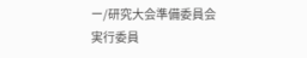ー/研究大会準備委員会
実行委員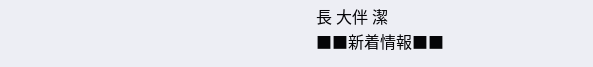長 大伴 潔
■■新着情報■■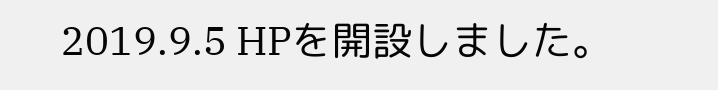2019.9.5 HPを開設しました。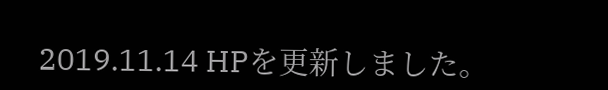2019.11.14 HPを更新しました。